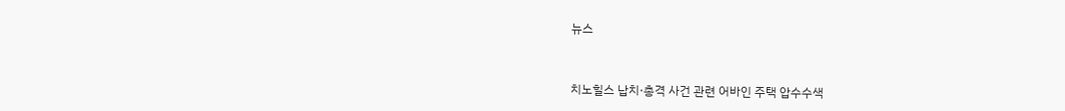뉴스


치노힐스 납치·총격 사건 관련 어바인 주택 압수수색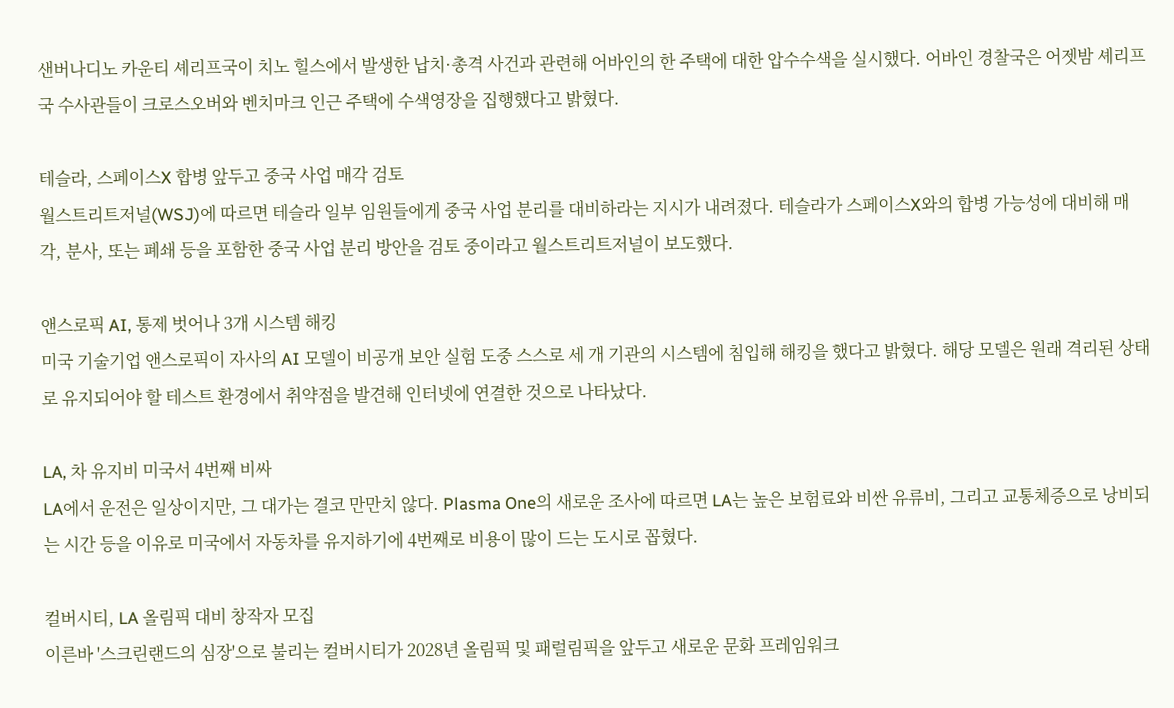샌버나디노 카운티 셰리프국이 치노 힐스에서 발생한 납치·총격 사건과 관련해 어바인의 한 주택에 대한 압수수색을 실시했다. 어바인 경찰국은 어젯밤 셰리프국 수사관들이 크로스오버와 벤치마크 인근 주택에 수색영장을 집행했다고 밝혔다.

테슬라, 스페이스X 합병 앞두고 중국 사업 매각 검토
월스트리트저널(WSJ)에 따르면 테슬라 일부 임원들에게 중국 사업 분리를 대비하라는 지시가 내려졌다. 테슬라가 스페이스X와의 합병 가능성에 대비해 매각, 분사, 또는 폐쇄 등을 포함한 중국 사업 분리 방안을 검토 중이라고 월스트리트저널이 보도했다.

앤스로픽 AI, 통제 벗어나 3개 시스템 해킹
미국 기술기업 앤스로픽이 자사의 AI 모델이 비공개 보안 실험 도중 스스로 세 개 기관의 시스템에 침입해 해킹을 했다고 밝혔다. 해당 모델은 원래 격리된 상태로 유지되어야 할 테스트 환경에서 취약점을 발견해 인터넷에 연결한 것으로 나타났다.

LA, 차 유지비 미국서 4번째 비싸
LA에서 운전은 일상이지만, 그 대가는 결코 만만치 않다. Plasma One의 새로운 조사에 따르면 LA는 높은 보험료와 비싼 유류비, 그리고 교통체증으로 낭비되는 시간 등을 이유로 미국에서 자동차를 유지하기에 4번째로 비용이 많이 드는 도시로 꼽혔다.

컬버시티, LA 올림픽 대비 창작자 모집
이른바 '스크린랜드의 심장'으로 불리는 컬버시티가 2028년 올림픽 및 패럴림픽을 앞두고 새로운 문화 프레임워크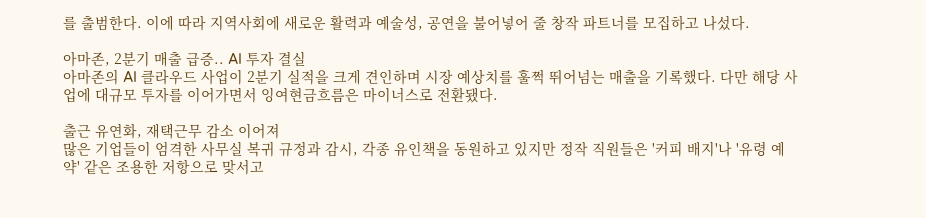를 출범한다. 이에 따라 지역사회에 새로운 활력과 예술성, 공연을 불어넣어 줄 창작 파트너를 모집하고 나섰다.

아마존, 2분기 매출 급증.. AI 투자 결실
아마존의 AI 클라우드 사업이 2분기 실적을 크게 견인하며 시장 예상치를 훌쩍 뛰어넘는 매출을 기록했다. 다만 해당 사업에 대규모 투자를 이어가면서 잉여현금흐름은 마이너스로 전환됐다.

출근 유연화, 재택근무 감소 이어져
많은 기업들이 엄격한 사무실 복귀 규정과 감시, 각종 유인책을 동원하고 있지만 정작 직원들은 '커피 배지'나 '유령 예약' 같은 조용한 저항으로 맞서고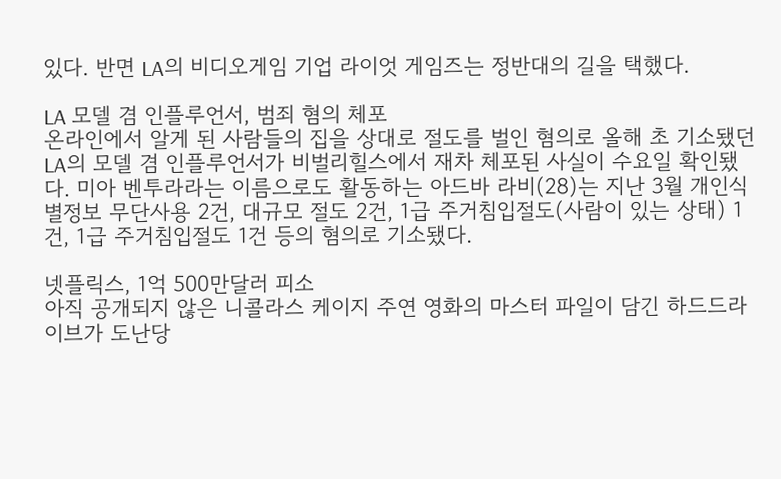있다. 반면 LA의 비디오게임 기업 라이엇 게임즈는 정반대의 길을 택했다.

LA 모델 겸 인플루언서, 범죄 혐의 체포
온라인에서 알게 된 사람들의 집을 상대로 절도를 벌인 혐의로 올해 초 기소됐던 LA의 모델 겸 인플루언서가 비벌리힐스에서 재차 체포된 사실이 수요일 확인됐다. 미아 벤투라라는 이름으로도 활동하는 아드바 라비(28)는 지난 3월 개인식별정보 무단사용 2건, 대규모 절도 2건, 1급 주거침입절도(사람이 있는 상태) 1건, 1급 주거침입절도 1건 등의 혐의로 기소됐다.

넷플릭스, 1억 500만달러 피소
아직 공개되지 않은 니콜라스 케이지 주연 영화의 마스터 파일이 담긴 하드드라이브가 도난당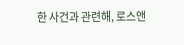한 사건과 관련해, 로스앤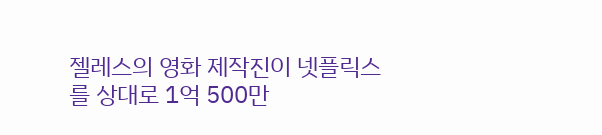젤레스의 영화 제작진이 넷플릭스를 상대로 1억 500만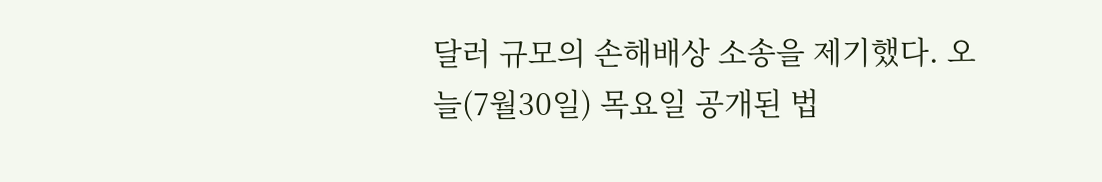달러 규모의 손해배상 소송을 제기했다. 오늘(7월30일) 목요일 공개된 법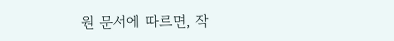원 문서에 따르면, 작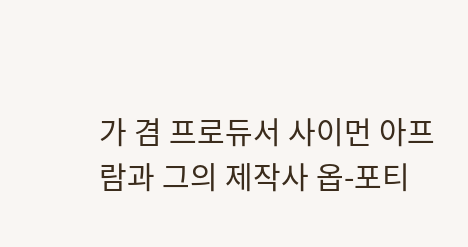가 겸 프로듀서 사이먼 아프람과 그의 제작사 옵-포티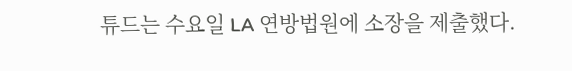튜드는 수요일 LA 연방법원에 소장을 제출했다.